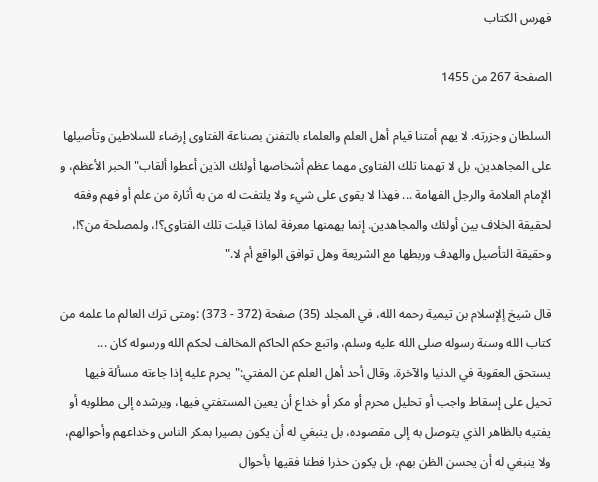فهرس الكتاب

الصفحة 267 من 1455

السلطان وجزرته. لا يهم أمتنا قيام أهل العلم والعلماء بالتفنن بصناعة الفتاوى إرضاء للسلاطين وتأصيلها على المجاهدين، بل لا تهمنا تلك الفتاوى مهما عظم أشخاصها أولئك الذين أعطوا ألقاب"الحبر الأعظم، و الإمام العلامة والرجل الفهامة ... فهذا لا يقوى على شيء ولا يلتفت له من به أثارة من علم أو فهم وفقه لحقيقة الخلاف بين أولئك والمجاهدين. إنما يهمنها معرفة لماذا قيلت تلك الفتاوى؟!، ولمصلحة من؟!، وحقيقة التأصيل والهدف وربطها مع الشريعة وهل توافق الواقع أم لا."

قال شيخ اٍلإسلام بن تيمية رحمه الله، في المجلد (35) صفحة (372 - 373) :ومتى ترك العالم ما علمه من كتاب الله وسنة رسوله صلى الله عليه وسلم، واتبع حكم الحاكم المخالف لحكم الله ورسوله كان ... يستحق العقوبة في الدنيا والآخرة. وقال أحد أهل العلم عن المفتي:"يحرم عليه إذا جاءته مسألة فيها تحيل على إسقاط واجب أو تحليل محرم أو مكر أو خداع أن يعين المستفتي فيها، ويرشده إلى مطلوبه أو يفتيه بالظاهر الذي يتوصل به إلى مقصوده، بل ينبغي له أن يكون بصيرا بمكر الناس وخداعهم وأحوالهم، ولا ينبغي له أن يحسن الظن بهم، بل يكون حذرا فطنا فقيها بأحوال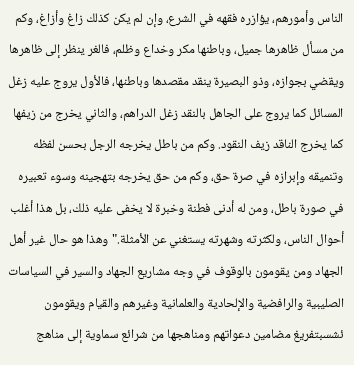الناس وأمورهم، يؤازره فقهه في الشرع، وإن لم يكن كذلك زاغ وأزاغ، وكم من مسأل ظاهرها جميل، وباطنها مكر وخداع وظلم، فالغر ينظر إلى ظاهرها ويقضي بجوازه، وذو البصيرة ينقد مقصدها وباطنها، فالأول يروج عليه زغل المسائل كما يروج على الجاهل بالنقد زغل الدراهم، والثاني يخرج من زيفها كما يخرج الناقد زيف النقود. وكم من باطل يخرجه الرجل بحسن لفظه وتنميقه وإبرازه في صرة حق، وكم من حق يخرجه بتهجينه وسوء تعبيره في صورة باطل، ومن له أدنى فطنة وخبرة لا يخفى عليه ذلك، بل هذا أغلب أحوال الناس، ولكثرته وشهرته يستغني عن الأمثلة."وهذا هو حال غير أهل الجهاد ومن يقومون بالوقوف في وجه مشاريع الجهاد والسير في السياسات الصليبية والرافضية والإلحادية والعلمانية وغيرهم والقيام ويقومون ئشسبتفريغ مضامين دعواتهم ومناهجها من شرائع سماوية إلى مناهج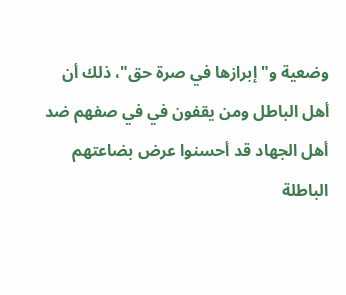وضعية و"إبرازها في صرة حق"، ذلك أن أهل الباطل ومن يقفون في في صفهم ضد أهل الجهاد قد أحسنوا عرض بضاعتهم الباطلة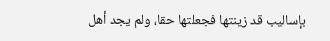بإساليب قد زينتها فجعلتها حقا، ولم يجد أهل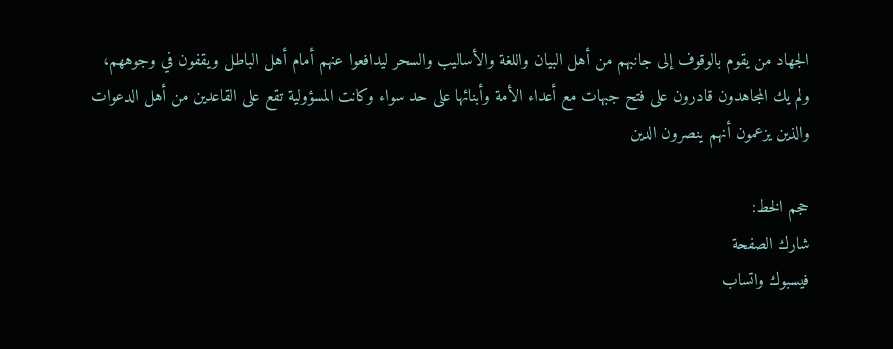الجهاد من يقوم بالوقوف إلى جانبهم من أهل البيان واللغة والأساليب والسحر ليدافعوا عنهم أمام أهل الباطل ويقفون في وجوههم، ولم يك المجاهدون قادرون على فتح جبهات مع أعداء الأمة وأبنائها على حد سواء وكانت المسؤولية تقع على القاعدين من أهل الدعوات والذين يزعمون أنهم ينصرون الدين

حجم الخط:
شارك الصفحة
فيسبوك واتساب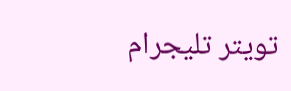تويتر تليجرام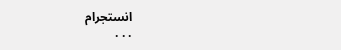انستجرام
. . .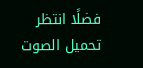فضلًا انتظر تحميل الصوت